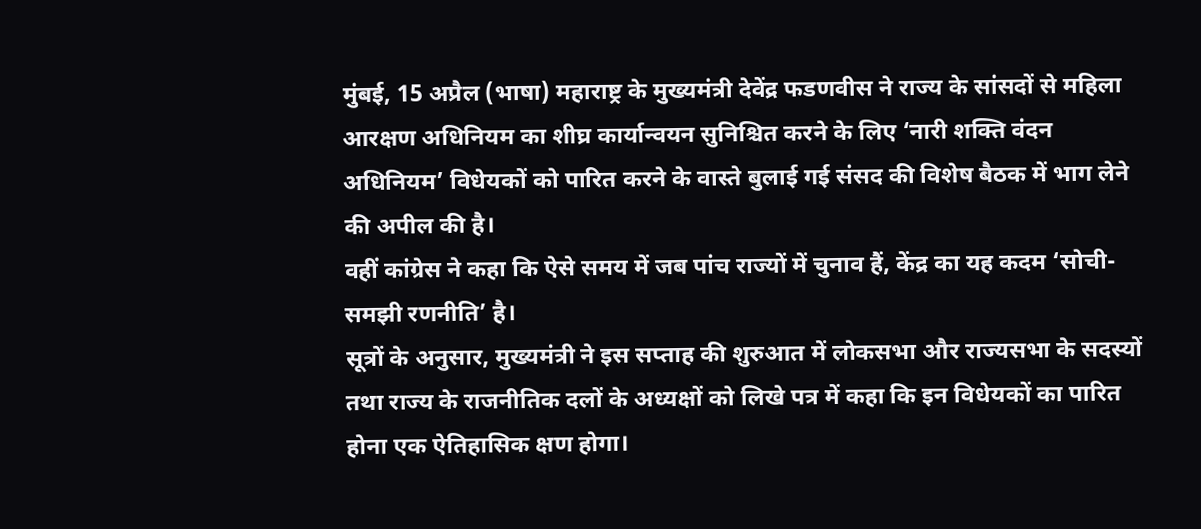मुंबई, 15 अप्रैल (भाषा) महाराष्ट्र के मुख्यमंत्री देवेंद्र फडणवीस ने राज्य के सांसदों से महिला आरक्षण अधिनियम का शीघ्र कार्यान्वयन सुनिश्चित करने के लिए ‘नारी शक्ति वंदन अधिनियम’ विधेयकों को पारित करने के वास्ते बुलाई गई संसद की विशेष बैठक में भाग लेने की अपील की है।
वहीं कांग्रेस ने कहा कि ऐसे समय में जब पांच राज्यों में चुनाव हैं, केंद्र का यह कदम ‘सोची-समझी रणनीति’ है।
सूत्रों के अनुसार, मुख्यमंत्री ने इस सप्ताह की शुरुआत में लोकसभा और राज्यसभा के सदस्यों तथा राज्य के राजनीतिक दलों के अध्यक्षों को लिखे पत्र में कहा कि इन विधेयकों का पारित होना एक ऐतिहासिक क्षण होगा।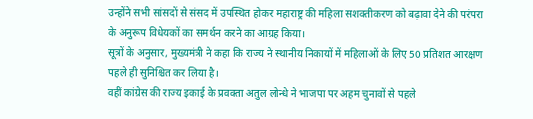उन्होंने सभी सांसदों से संसद में उपस्थित होकर महाराष्ट्र की महिला सशक्तीकरण को बढ़ावा देने की परंपरा के अनुरूप विधेयकों का समर्थन करने का आग्रह किया।
सूत्रों के अनुसार, मुख्यमंत्री ने कहा कि राज्य ने स्थानीय निकायों में महिलाओं के लिए 50 प्रतिशत आरक्षण पहले ही सुनिश्चित कर लिया है।
वहीं कांग्रेस की राज्य इकाई के प्रवक्ता अतुल लोन्धे ने भाजपा पर अहम चुनावों से पहले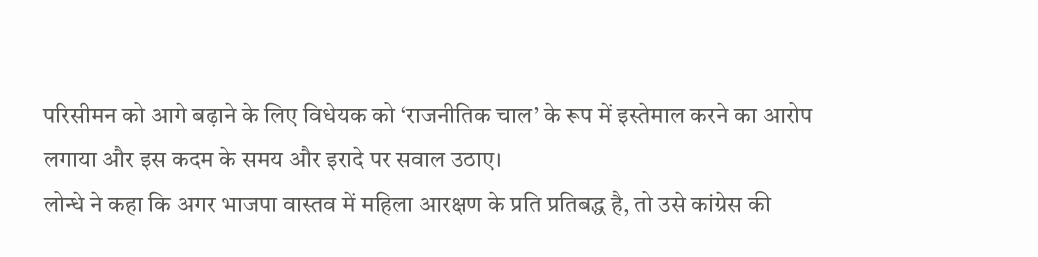परिसीमन को आगे बढ़ाने के लिए विधेयक को ‘राजनीतिक चाल’ के रूप में इस्तेमाल करने का आरोप लगाया और इस कदम के समय और इरादे पर सवाल उठाए।
लोन्धे ने कहा कि अगर भाजपा वास्तव में महिला आरक्षण के प्रति प्रतिबद्ध है, तो उसे कांग्रेस की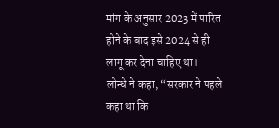मांग के अनुसार 2023 में पारित होने के बाद इसे 2024 से ही लागू कर देना चाहिए था।
लोन्धे ने कहा, “सरकार ने पहले कहा था कि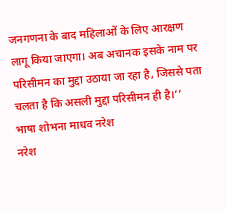जनगणना के बाद महिलाओं के लिए आरक्षण लागू किया जाएगा। अब अचानक इसके नाम पर परिसीमन का मुद्दा उठाया जा रहा है, जिससे पता चलता है कि असली मुद्दा परिसीमन ही है।’’
भाषा शोभना माधव नरेश
नरेश